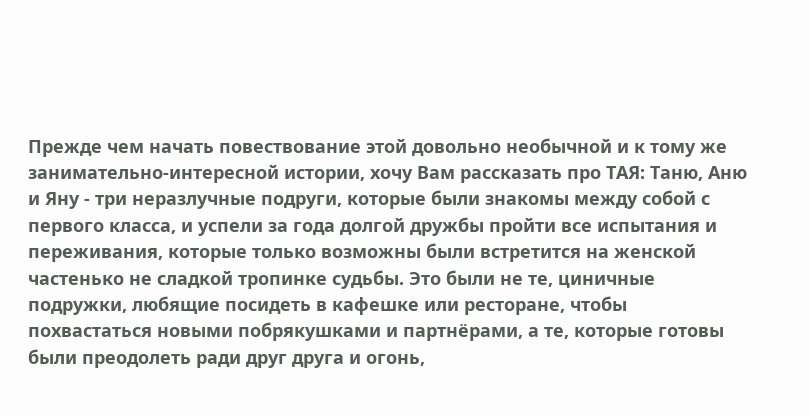Прежде чем начать повествование этой довольно необычной и к тому же занимательно-интересной истории, хочу Вам рассказать про ТАЯ: Таню, Аню и Яну - три неразлучные подруги, которые были знакомы между собой с первого класса, и успели за года долгой дружбы пройти все испытания и переживания, которые только возможны были встретится на женской частенько не сладкой тропинке судьбы. Это были не те, циничные подружки, любящие посидеть в кафешке или ресторане, чтобы похвастаться новыми побрякушками и партнёрами, а те, которые готовы были преодолеть ради друг друга и огонь,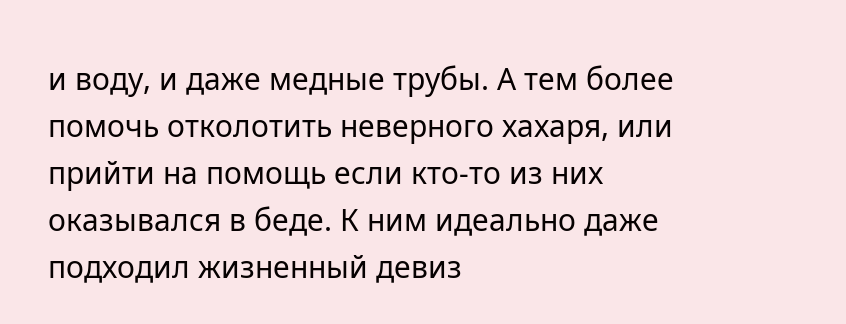и воду, и даже медные трубы. А тем более помочь отколотить неверного хахаря, или прийти на помощь если кто-то из них оказывался в беде. К ним идеально даже подходил жизненный девиз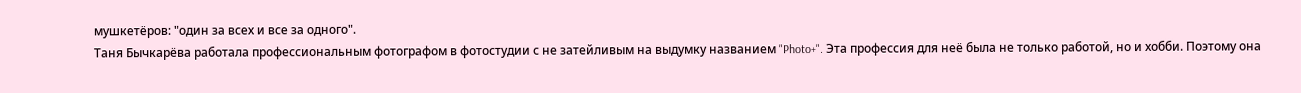мушкетёров: "один за всех и все за одного".
Таня Бычкарёва работала профессиональным фотографом в фотостудии с не затейливым на выдумку названием "Photo+". Эта профессия для неё была не только работой, но и хобби. Поэтому она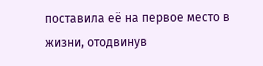поставила её на первое место в жизни, отодвинув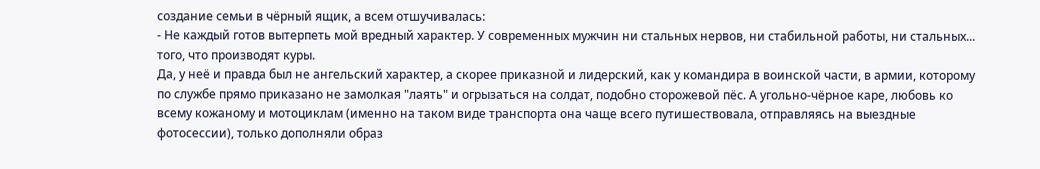создание семьи в чёрный ящик, а всем отшучивалась:
- Не каждый готов вытерпеть мой вредный характер. У современных мужчин ни стальных нервов, ни стабильной работы, ни стальных... того, что производят куры.
Да, у неё и правда был не ангельский характер, а скорее приказной и лидерский, как у командира в воинской части, в армии, которому по службе прямо приказано не замолкая "лаять" и огрызаться на солдат, подобно сторожевой пёс. А угольно-чёрное каре, любовь ко всему кожаному и мотоциклам (именно на таком виде транспорта она чаще всего путишествовала, отправляясь на выездные фотосессии), только дополняли образ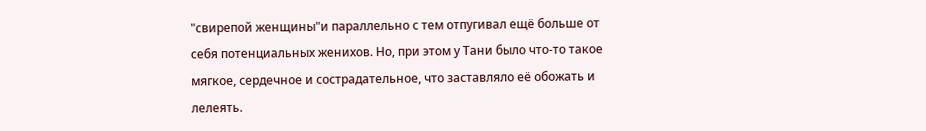"свирепой женщины"и параллельно с тем отпугивал ещё больше от себя потенциальных женихов. Но, при этом у Тани было что-то такое мягкое, сердечное и сострадательное, что заставляло её обожать и лелеять.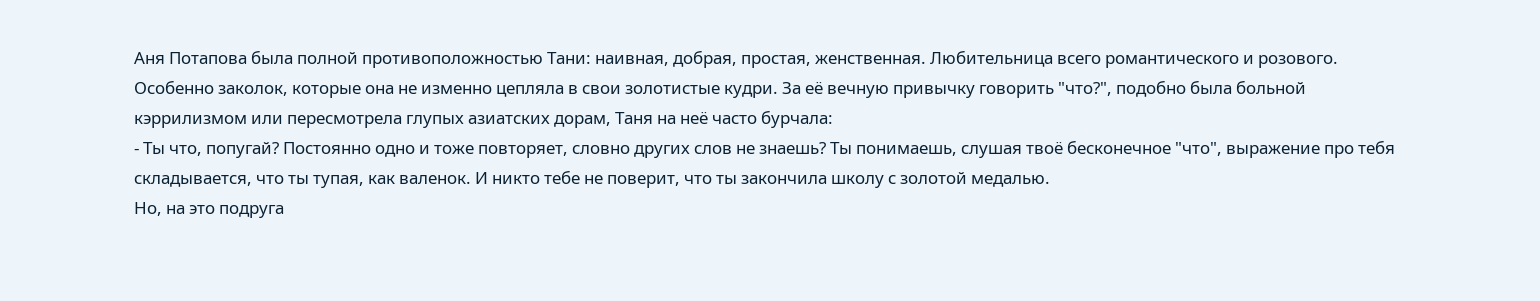Аня Потапова была полной противоположностью Тани: наивная, добрая, простая, женственная. Любительница всего романтического и розового. Особенно заколок, которые она не изменно цепляла в свои золотистые кудри. За её вечную привычку говорить "что?", подобно была больной кэррилизмом или пересмотрела глупых азиатских дорам, Таня на неё часто бурчала:
- Ты что, попугай? Постоянно одно и тоже повторяет, словно других слов не знаешь? Ты понимаешь, слушая твоё бесконечное "что", выражение про тебя складывается, что ты тупая, как валенок. И никто тебе не поверит, что ты закончила школу с золотой медалью.
Но, на это подруга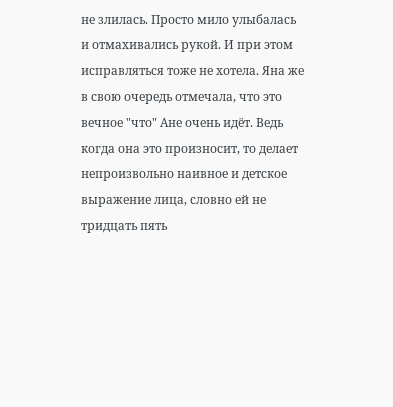не злилась. Просто мило улыбалась и отмахивались рукой. И при этом исправляться тоже не хотела. Яна же в свою очередь отмечала, что это вечное "что" Ане очень идёт. Ведь когда она это произносит, то делает непроизвольно наивное и детское выражение лица, словно ей не тридцать пять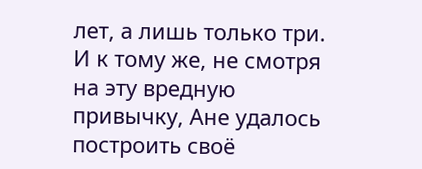лет, а лишь только три. И к тому же, не смотря на эту вредную привычку, Ане удалось построить своё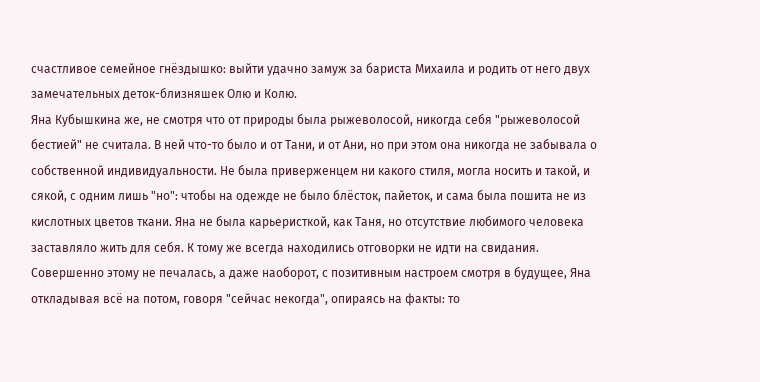счастливое семейное гнёздышко: выйти удачно замуж за бариста Михаила и родить от него двух замечательных деток-близняшек Олю и Колю.
Яна Кубышкина же, не смотря что от природы была рыжеволосой, никогда себя "рыжеволосой бестией" не считала. В ней что-то было и от Тани, и от Ани, но при этом она никогда не забывала о собственной индивидуальности. Не была приверженцем ни какого стиля, могла носить и такой, и сякой, с одним лишь "но": чтобы на одежде не было блёсток, пайеток, и сама была пошита не из кислотных цветов ткани. Яна не была карьеристкой, как Таня, но отсутствие любимого человека заставляло жить для себя. К тому же всегда находились отговорки не идти на свидания. Совершенно этому не печалась, а даже наоборот, с позитивным настроем смотря в будущее, Яна откладывая всё на потом, говоря "сейчас некогда", опираясь на факты: то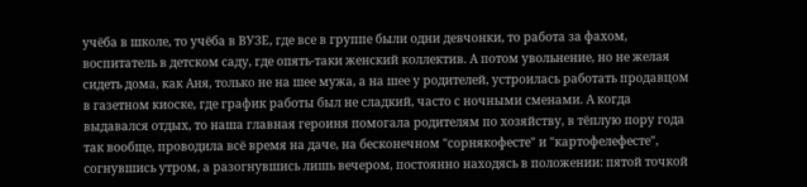учёба в школе, то учёба в ВУЗЕ, где все в группе были одни девчонки, то работа за фахом, воспитатель в детском саду, где опять-таки женский коллектив. А потом увольнение, но не желая сидеть дома, как Аня, только не на шее мужа, а на шее у родителей, устроилась работать продавцом в газетном киоске, где график работы был не сладкий, часто с ночными сменами. А когда выдавался отдых, то наша главная героиня помогала родителям по хозяйству, в тёплую пору года так вообще, проводила всё время на даче, на бесконечном "сорнякофесте" и "картофелефесте", согнувшись утром, а разогнувшись лишь вечером, постоянно находясь в положении: пятой точкой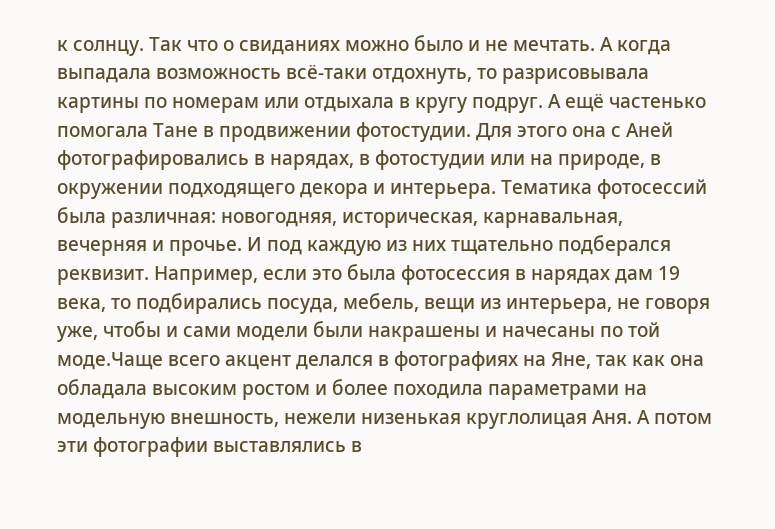к солнцу. Так что о свиданиях можно было и не мечтать. А когда выпадала возможность всё-таки отдохнуть, то разрисовывала картины по номерам или отдыхала в кругу подруг. А ещё частенько помогала Тане в продвижении фотостудии. Для этого она с Аней фотографировались в нарядах, в фотостудии или на природе, в окружении подходящего декора и интерьера. Тематика фотосессий была различная: новогодняя, историческая, карнавальная, вечерняя и прочье. И под каждую из них тщательно подберался реквизит. Например, если это была фотосессия в нарядах дам 19 века, то подбирались посуда, мебель, вещи из интерьера, не говоря уже, чтобы и сами модели были накрашены и начесаны по той моде.Чаще всего акцент делался в фотографиях на Яне, так как она обладала высоким ростом и более походила параметрами на модельную внешность, нежели низенькая круглолицая Аня. А потом эти фотографии выставлялись в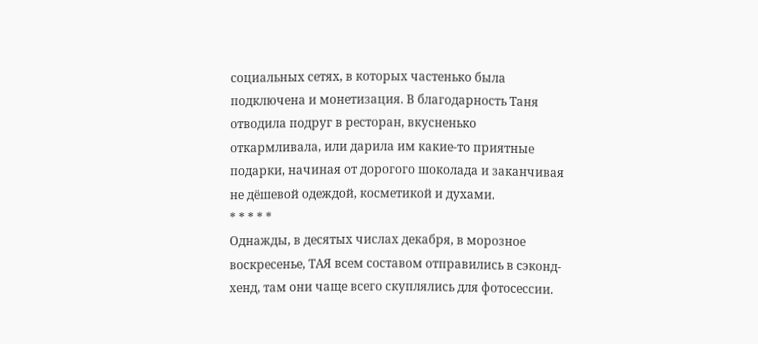социальных сетях, в которых частенько была подключена и монетизация. В благодарность Таня отводила подруг в ресторан, вкусненько откармливала, или дарила им какие-то приятные подарки, начиная от дорогого шоколада и заканчивая не дёшевой одеждой, косметикой и духами.
* * * * *
Однажды, в десятых числах декабря, в морозное воскресенье, ТАЯ всем составом отправились в сэконд-хенд, там они чаще всего скуплялись для фотосессии.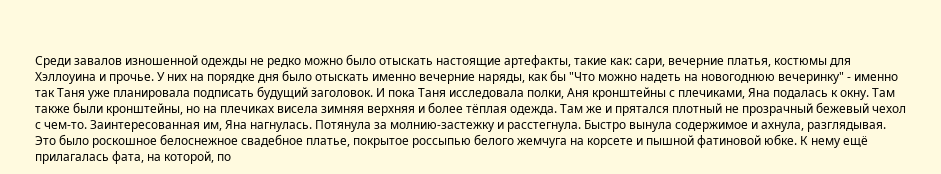Среди завалов изношенной одежды не редко можно было отыскать настоящие артефакты, такие как: сари, вечерние платья, костюмы для Хэллоуина и прочье. У них на порядке дня было отыскать именно вечерние наряды, как бы "Что можно надеть на новогоднюю вечеринку" - именно так Таня уже планировала подписать будущий заголовок. И пока Таня исследовала полки, Аня кронштейны с плечиками, Яна подалась к окну. Там также были кронштейны, но на плечиках висела зимняя верхняя и более тёплая одежда. Там же и прятался плотный не прозрачный бежевый чехол с чем-то. Заинтересованная им, Яна нагнулась. Потянула за молнию-застежку и расстегнула. Быстро вынула содержимое и ахнула, разглядывая. Это было роскошное белоснежное свадебное платье, покрытое россыпью белого жемчуга на корсете и пышной фатиновой юбке. К нему ещё прилагалась фата, на которой, по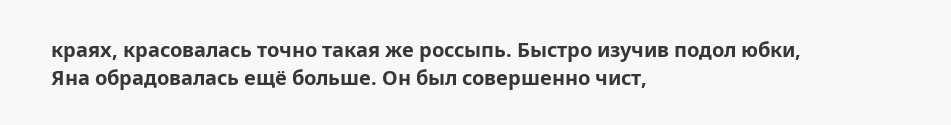краях, красовалась точно такая же россыпь. Быстро изучив подол юбки, Яна обрадовалась ещё больше. Он был совершенно чист,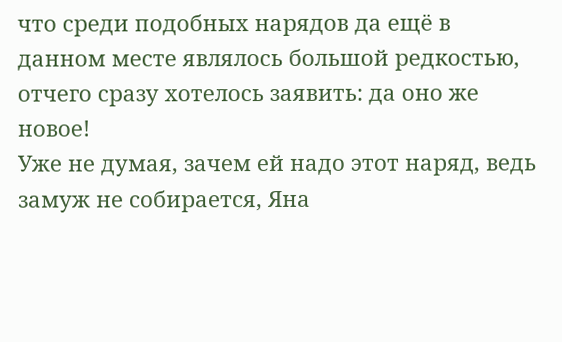что среди подобных нарядов да ещё в данном месте являлось большой редкостью, отчего сразу хотелось заявить: да оно же новое!
Уже не думая, зачем ей надо этот наряд, ведь замуж не собирается, Яна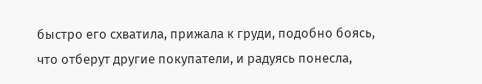быстро его схватила, прижала к груди, подобно боясь, что отберут другие покупатели, и радуясь понесла,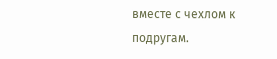вместе с чехлом к подругам.